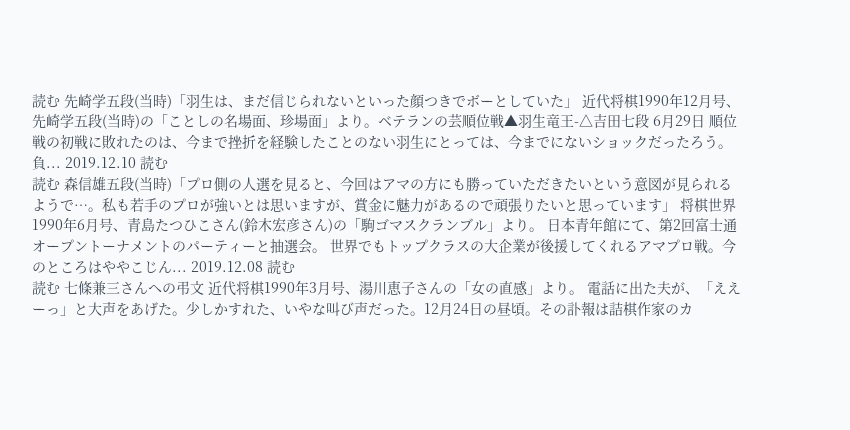読む 先崎学五段(当時)「羽生は、まだ信じられないといった顔つきでボーとしていた」 近代将棋1990年12月号、先崎学五段(当時)の「ことしの名場面、珍場面」より。ベテランの芸順位戦▲羽生竜王-△吉田七段 6月29日 順位戦の初戦に敗れたのは、今まで挫折を経験したことのない羽生にとっては、今までにないショックだったろう。負... 2019.12.10 読む
読む 森信雄五段(当時)「プロ側の人選を見ると、今回はアマの方にも勝っていただきたいという意図が見られるようで…。私も若手のプロが強いとは思いますが、賞金に魅力があるので頑張りたいと思っています」 将棋世界1990年6月号、青島たつひこさん(鈴木宏彦さん)の「駒ゴマスクランブル」より。 日本青年館にて、第2回富士通オープントーナメントのパーティーと抽選会。 世界でもトップクラスの大企業が後援してくれるアマプロ戦。今のところはややこじん... 2019.12.08 読む
読む 七條兼三さんへの弔文 近代将棋1990年3月号、湯川恵子さんの「女の直感」より。 電話に出た夫が、「ええーっ」と大声をあげた。少しかすれた、いやな叫び声だった。12月24日の昼頃。その訃報は詰棋作家のカ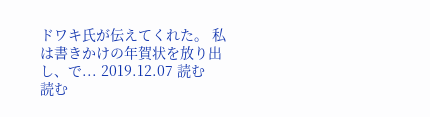ドワキ氏が伝えてくれた。 私は書きかけの年賀状を放り出し、で... 2019.12.07 読む
読む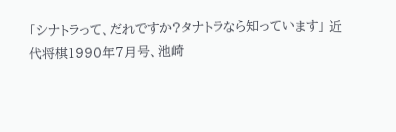「シナトラって、だれですか?タナトラなら知っています」 近代将棋1990年7月号、池崎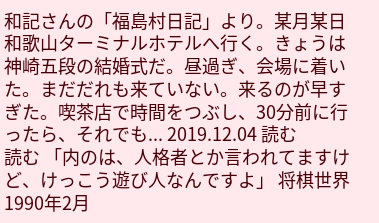和記さんの「福島村日記」より。某月某日 和歌山ターミナルホテルへ行く。きょうは神崎五段の結婚式だ。昼過ぎ、会場に着いた。まだだれも来ていない。来るのが早すぎた。喫茶店で時間をつぶし、30分前に行ったら、それでも... 2019.12.04 読む
読む 「内のは、人格者とか言われてますけど、けっこう遊び人なんですよ」 将棋世界1990年2月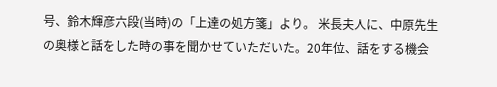号、鈴木輝彦六段(当時)の「上達の処方箋」より。 米長夫人に、中原先生の奥様と話をした時の事を聞かせていただいた。20年位、話をする機会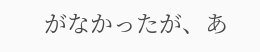がなかったが、あ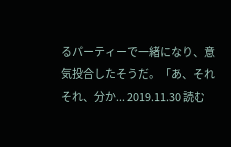るパーティーで一緒になり、意気投合したそうだ。「あ、それそれ、分か... 2019.11.30 読む